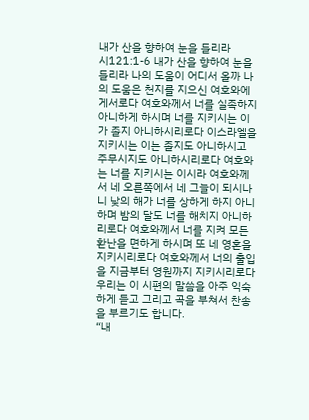내가 산을 향하여 눈을 들리라
시121:1-6 내가 산을 향하여 눈을 들리라 나의 도움이 어디서 올까 나의 도움은 천지를 지으신 여호와에게서로다 여호와께서 너를 실족하지 아니하게 하시며 너를 지키시는 이가 졸지 아니하시리로다 이스라엘을 지키시는 이는 졸지도 아니하시고 주무시지도 아니하시리로다 여호와는 너를 지키시는 이시라 여호와께서 네 오른쪽에서 네 그늘이 되시나니 낮의 해가 너를 상하게 하지 아니하며 밤의 달도 너를 해치지 아니하리로다 여호와께서 너를 지켜 모든 환난을 면하게 하시며 또 네 영혼을 지키시리로다 여호와께서 너의 출입을 지금부터 영원까지 지키시리로다
우리는 이 시편의 말씀을 아주 익숙하게 듣고 그리고 곡을 부쳐서 찬송을 부르기도 합니다.
“내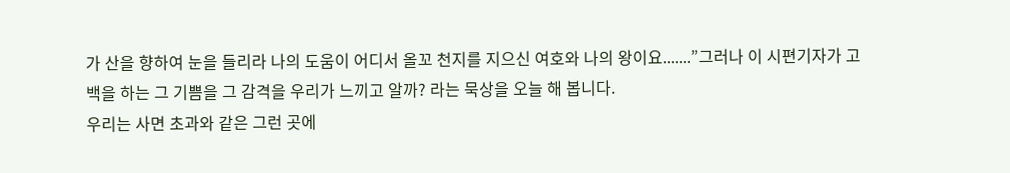가 산을 향하여 눈을 들리라 나의 도움이 어디서 올꼬 천지를 지으신 여호와 나의 왕이요.......”그러나 이 시편기자가 고백을 하는 그 기쁨을 그 감격을 우리가 느끼고 알까? 라는 묵상을 오늘 해 봅니다.
우리는 사면 초과와 같은 그런 곳에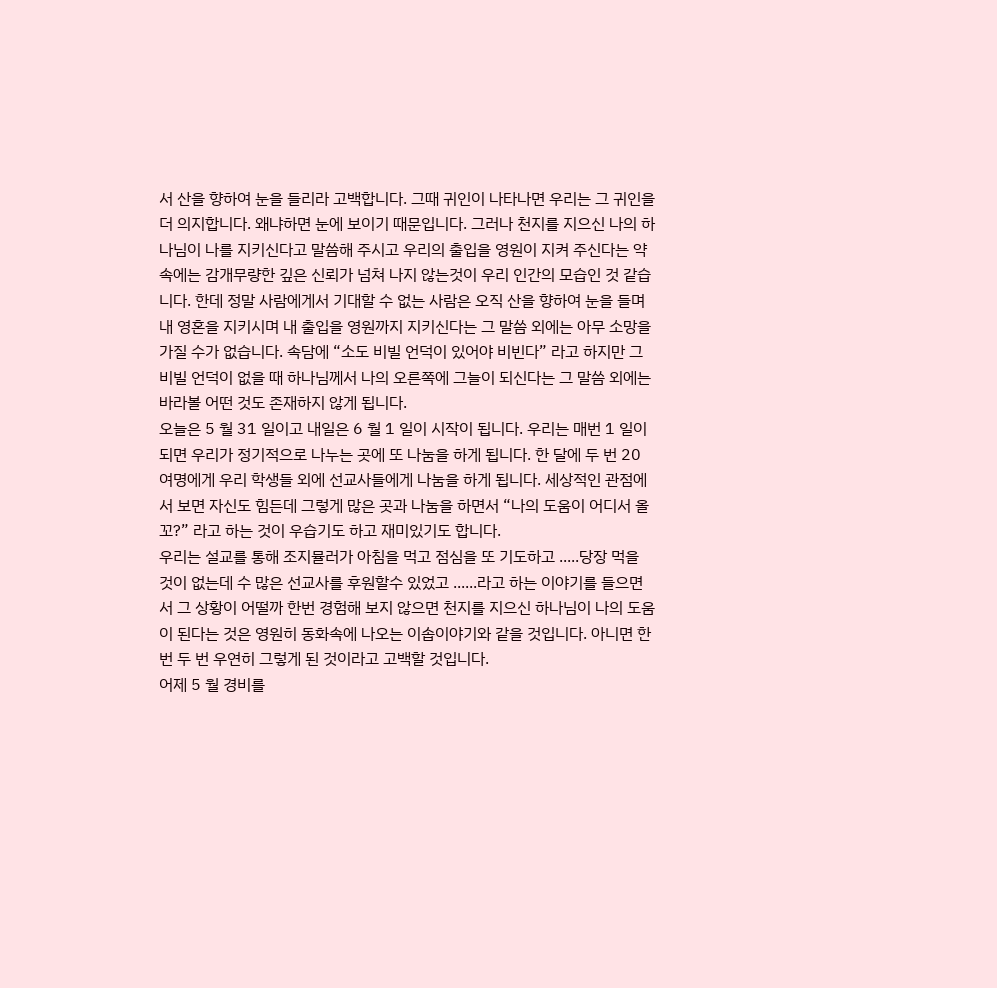서 산을 향하여 눈을 들리라 고백합니다. 그때 귀인이 나타나면 우리는 그 귀인을 더 의지합니다. 왜냐하면 눈에 보이기 때문입니다. 그러나 천지를 지으신 나의 하나님이 나를 지키신다고 말씀해 주시고 우리의 출입을 영원이 지켜 주신다는 약속에는 감개무량한 깊은 신뢰가 넘쳐 나지 않는것이 우리 인간의 모습인 것 같습니다. 한데 정말 사람에게서 기대할 수 없는 사람은 오직 산을 향하여 눈을 들며 내 영혼을 지키시며 내 출입을 영원까지 지키신다는 그 말씀 외에는 아무 소망을 가질 수가 없습니다. 속담에 “소도 비빌 언덕이 있어야 비빈다” 라고 하지만 그 비빌 언덕이 없을 때 하나님께서 나의 오른쪽에 그늘이 되신다는 그 말씀 외에는 바라볼 어떤 것도 존재하지 않게 됩니다.
오늘은 5 월 31 일이고 내일은 6 월 1 일이 시작이 됩니다. 우리는 매번 1 일이 되면 우리가 정기적으로 나누는 곳에 또 나눔을 하게 됩니다. 한 달에 두 번 20 여명에게 우리 학생들 외에 선교사들에게 나눔을 하게 됩니다. 세상적인 관점에서 보면 자신도 힘든데 그렇게 많은 곳과 나눔을 하면서 “나의 도움이 어디서 올꼬?” 라고 하는 것이 우습기도 하고 재미있기도 합니다.
우리는 설교를 통해 조지뮬러가 아침을 먹고 점심을 또 기도하고 .....당장 먹을 것이 없는데 수 많은 선교사를 후원할수 있었고 ......라고 하는 이야기를 들으면서 그 상황이 어떨까 한번 경험해 보지 않으면 천지를 지으신 하나님이 나의 도움이 된다는 것은 영원히 동화속에 나오는 이솝이야기와 같을 것입니다. 아니면 한번 두 번 우연히 그렇게 된 것이라고 고백할 것입니다.
어제 5 월 경비를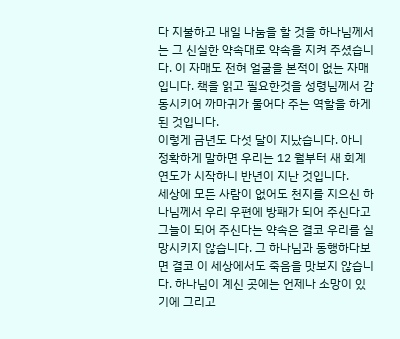다 지불하고 내일 나눔을 할 것을 하나님께서는 그 신실한 약속대로 약속을 지켜 주셨습니다. 이 자매도 전혀 얼굴을 본적이 없는 자매입니다. 책을 읽고 필요한것을 성령님께서 감동시키어 까마귀가 물어다 주는 역할을 하게 된 것입니다.
이렇게 금년도 다섯 달이 지났습니다. 아니 정확하게 말하면 우리는 12 월부터 새 회계연도가 시작하니 반년이 지난 것입니다.
세상에 모든 사람이 없어도 천지를 지으신 하나님께서 우리 우편에 방패가 되어 주신다고 그늘이 되어 주신다는 약속은 결코 우리를 실망시키지 않습니다. 그 하나님과 동행하다보면 결코 이 세상에서도 죽음을 맛보지 않습니다. 하나님이 계신 곳에는 언제나 소망이 있기에 그리고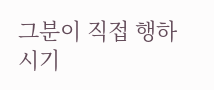그분이 직접 행하시기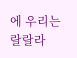에 우리는 랄랄라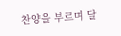찬양을 부르며 달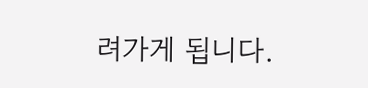려가게 됩니다.